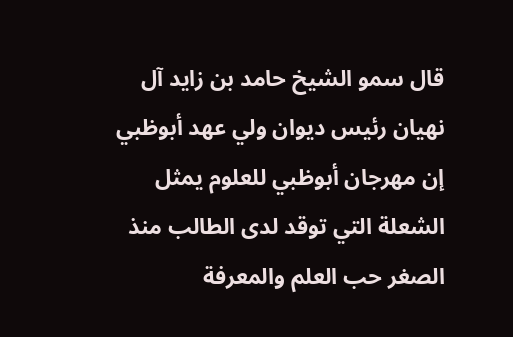قال سمو الشيخ حامد بن زايد آل نهيان رئيس ديوان ولي عهد أبوظبي إن مهرجان أبوظبي للعلوم يمثل الشعلة التي توقد لدى الطالب منذ الصغر حب العلم والمعرفة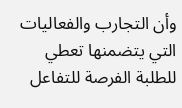وأن التجارب والفعاليات التي يتضمنها تعطي للطلبة الفرصة للتفاعل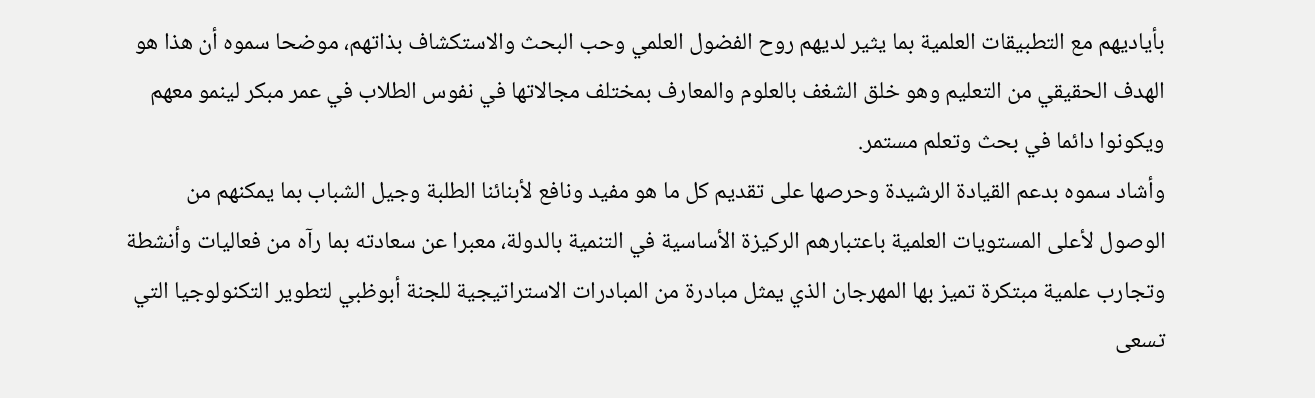بأياديهم مع التطبيقات العلمية بما يثير لديهم روح الفضول العلمي وحب البحث والاستكشاف بذاتهم، موضحا سموه أن هذا هو الهدف الحقيقي من التعليم وهو خلق الشغف بالعلوم والمعارف بمختلف مجالاتها في نفوس الطلاب في عمر مبكر لينمو معهم ويكونوا دائما في بحث وتعلم مستمر.
وأشاد سموه بدعم القيادة الرشيدة وحرصها على تقديم كل ما هو مفيد ونافع لأبنائنا الطلبة وجيل الشباب بما يمكنهم من الوصول لأعلى المستويات العلمية باعتبارهم الركيزة الأساسية في التنمية بالدولة، معبرا عن سعادته بما رآه من فعاليات وأنشطة وتجارب علمية مبتكرة تميز بها المهرجان الذي يمثل مبادرة من المبادرات الاستراتيجية للجنة أبوظبي لتطوير التكنولوجيا التي تسعى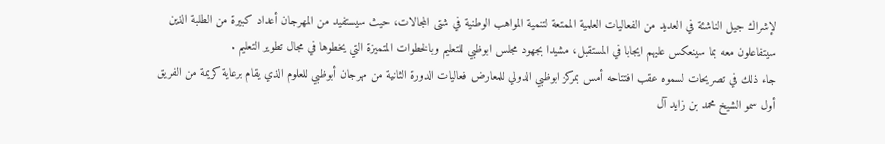لإشراك جيل الناشئة في العديد من الفعاليات العلمية الممتعة لتنمية المواهب الوطنية في شتى المجالات، حيث سيستفيد من المهرجان أعداد كبيرة من الطلبة الذين سيتفاعلون معه بما سينعكس عليهم ايجابا في المستقبل، مشيدا بجهود مجلس ابوظبي للتعليم وبالخطوات المتميزة التي يخطوها في مجال تطوير التعليم .
جاء ذلك في تصريحات لسموه عقب افتتاحه أمس بمركز ابوظبي الدولي للمعارض فعاليات الدورة الثانية من مهرجان أبوظبي للعلوم الذي يقام برعاية كريمة من الفريق أول سمو الشيخ محمد بن زايد آل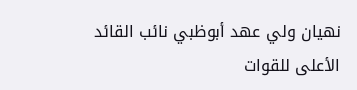نهيان ولي عهد أبوظبي نائب القائد الأعلى للقوات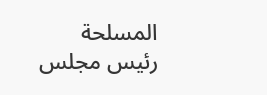المسلحة رئيس مجلس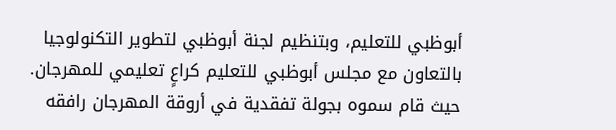أبوظبي للتعليم، وبتنظيم لجنة أبوظبي لتطوير التكنولوجيا بالتعاون مع مجلس أبوظبي للتعليم كراعٍ تعليمي للمهرجان.
حيث قام سموه بجولة تفقدية في أروقة المهرجان رافقه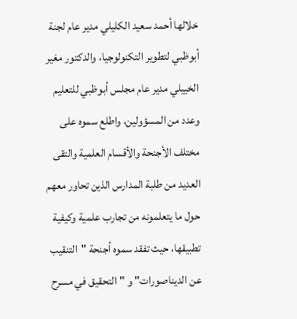خلالها أحمد سعيد الكليلي مدير عام لجنة أبوظبي لتطوير التكنولوجيا، والدكتور مغير الخييلي مدير عام مجلس أبوظبي للتعليم وعدد من المسؤولين، واطلع سموه على مختلف الأجنحة والأقسام العلمية والتقى العديد من طلبة المدارس الذين تحاور معهم حول ما يتعلمونه من تجارب علمية وكيفية تطبيقها، حيث تفقد سموه أجنحة "التنقيب عن الديناصورات" و "التحقيق في مسرح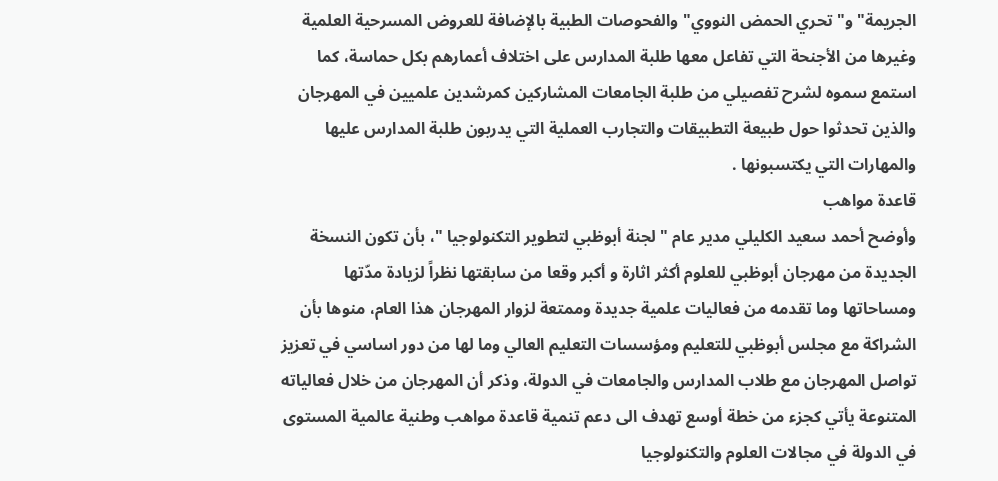الجريمة" و"تحري الحمض النووي" والفحوصات الطبية بالإضافة للعروض المسرحية العلمية وغيرها من الأجنحة التي تفاعل معها طلبة المدارس على اختلاف أعمارهم بكل حماسة، كما استمع سموه لشرح تفصيلي من طلبة الجامعات المشاركين كمرشدين علميين في المهرجان والذين تحدثوا حول طبيعة التطبيقات والتجارب العملية التي يدربون طلبة المدارس عليها والمهارات التي يكتسبونها .
قاعدة مواهب
وأوضح أحمد سعيد الكليلي مدير عام " لجنة أبوظبي لتطوير التكنولوجيا "، بأن تكون النسخة الجديدة من مهرجان أبوظبي للعلوم أكثر اثارة و أكبر وقعا من سابقتها نظراً لزيادة مدّتها ومساحاتها وما تقدمه من فعاليات علمية جديدة وممتعة لزوار المهرجان هذا العام، منوها بأن الشراكة مع مجلس أبوظبي للتعليم ومؤسسات التعليم العالي وما لها من دور اساسي في تعزيز تواصل المهرجان مع طلاب المدارس والجامعات في الدولة، وذكر أن المهرجان من خلال فعالياته المتنوعة يأتي كجزء من خطة أوسع تهدف الى دعم تنمية قاعدة مواهب وطنية عالمية المستوى في الدولة في مجالات العلوم والتكنولوجيا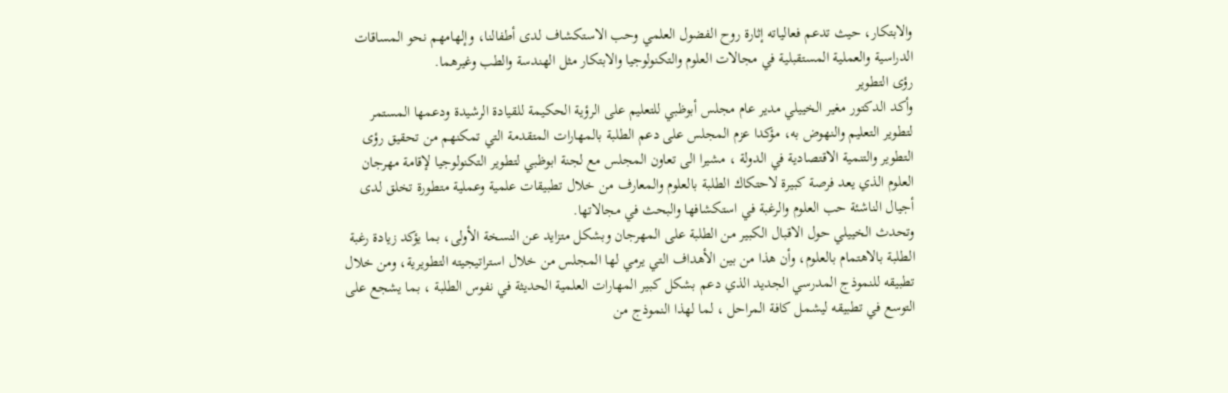والابتكار، حيث تدعم فعالياته إثارة روح الفضول العلمي وحب الاستكشاف لدى أطفالنا، وإلهامهم نحو المساقات الدراسية والعملية المستقبلية في مجالات العلوم والتكنولوجيا والابتكار مثل الهندسة والطب وغيرهما.
رؤى التطوير
وأكد الدكتور مغير الخييلي مدير عام مجلس أبوظبي للتعليم على الرؤية الحكيمة للقيادة الرشيدة ودعمها المستمر لتطوير التعليم والنهوض به، مؤكدا عزم المجلس على دعم الطلبة بالمهارات المتقدمة التي تمكنهم من تحقيق رؤى التطوير والتنمية الاقتصادية في الدولة ، مشيرا الى تعاون المجلس مع لجنة ابوظبي لتطوير التكنولوجيا لإقامة مهرجان العلوم الذي يعد فرصة كبيرة لاحتكاك الطلبة بالعلوم والمعارف من خلال تطبيقات علمية وعملية متطورة تخلق لدى أجيال الناشئة حب العلوم والرغبة في استكشافها والبحث في مجالاتها.
وتحدث الخييلي حول الاقبال الكبير من الطلبة على المهرجان وبشكل متزايد عن النسخة الأولى، بما يؤكد زيادة رغبة الطلبة بالاهتمام بالعلوم، وأن هذا من بين الأهداف التي يرمي لها المجلس من خلال استراتيجيته التطويرية، ومن خلال تطبيقه للنموذج المدرسي الجديد الذي دعم بشكل كبير المهارات العلمية الحديثة في نفوس الطلبة ، بما يشجع على التوسع في تطبيقه ليشمل كافة المراحل ، لما لهذا النموذج من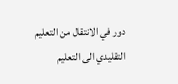دور في الانتقال من التعليم التقليدي الى التعليم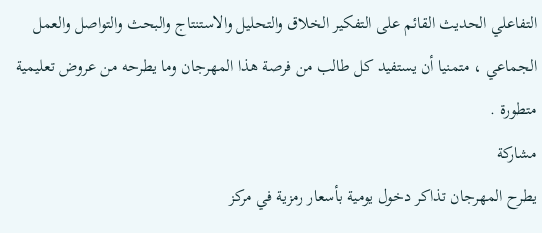التفاعلي الحديث القائم على التفكير الخلاق والتحليل والاستنتاج والبحث والتواصل والعمل الجماعي ، متمنيا أن يستفيد كل طالب من فرصة هذا المهرجان وما يطرحه من عروض تعليمية متطورة .
مشاركة
يطرح المهرجان تذاكر دخول يومية بأسعار رمزية في مركز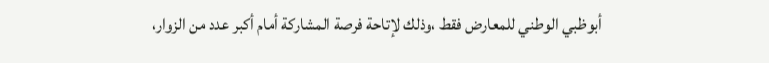أبوظبي الوطني للمعارض فقط ،وذلك لإتاحة فرصة المشاركة أمام أكبر عدد من الزوار،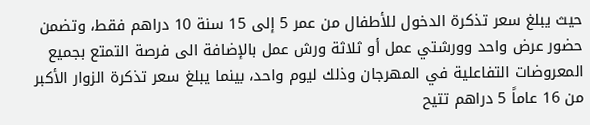حيث يبلغ سعر تذكرة الدخول للأطفال من عمر 5 إلى 15 سنة 10 دراهم فقط، وتضمن حضور عرض واحد وورشتي عمل أو ثلاثة ورش عمل بالإضافة الى فرصة التمتع بجميع المعروضات التفاعلية في المهرجان وذلك ليوم واحد، بينما يبلغ سعر تذكرة الزوار الأكبر من 16 عاماً 5 دراهم تتيح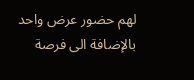لهم حضور عرض واحد بالإضافة الى فرصة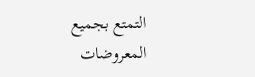التمتع بجميع المعروضات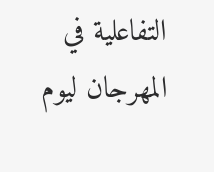التفاعلية في المهرجان ليوم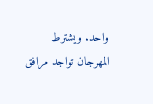واحد. ويشترط المهرجان تواجد مرافق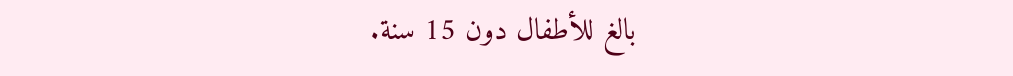بالغ للأطفال دون 15 سنة.